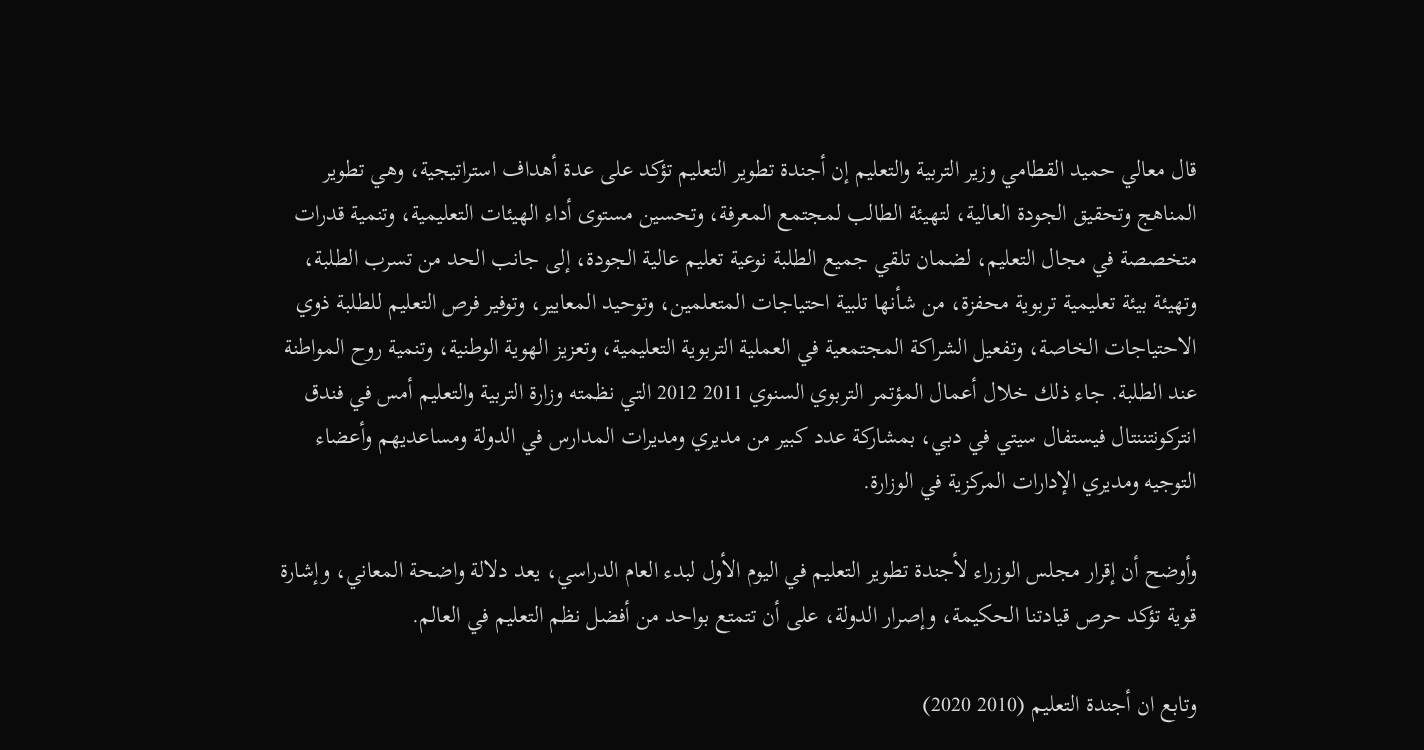قال معالي حميد القطامي وزير التربية والتعليم إن أجندة تطوير التعليم تؤكد على عدة أهداف استراتيجية، وهي تطوير المناهج وتحقيق الجودة العالية، لتهيئة الطالب لمجتمع المعرفة، وتحسين مستوى أداء الهيئات التعليمية، وتنمية قدرات متخصصة في مجال التعليم، لضمان تلقي جميع الطلبة نوعية تعليم عالية الجودة، إلى جانب الحد من تسرب الطلبة، وتهيئة بيئة تعليمية تربوية محفزة، من شأنها تلبية احتياجات المتعلمين، وتوحيد المعايير، وتوفير فرص التعليم للطلبة ذوي الاحتياجات الخاصة، وتفعيل الشراكة المجتمعية في العملية التربوية التعليمية، وتعزيز الهوية الوطنية، وتنمية روح المواطنة عند الطلبة. جاء ذلك خلال أعمال المؤتمر التربوي السنوي 2011 2012 التي نظمته وزارة التربية والتعليم أمس في فندق انتركونتننتال فيستفال سيتي في دبي، بمشاركة عدد كبير من مديري ومديرات المدارس في الدولة ومساعديهم وأعضاء التوجيه ومديري الإدارات المركزية في الوزارة.

وأوضح أن إقرار مجلس الوزراء لأجندة تطوير التعليم في اليوم الأول لبدء العام الدراسي، يعد دلالة واضحة المعاني، وإشارة قوية تؤكد حرص قيادتنا الحكيمة، وإصرار الدولة، على أن تتمتع بواحد من أفضل نظم التعليم في العالم.

وتابع ان أجندة التعليم (2010 2020)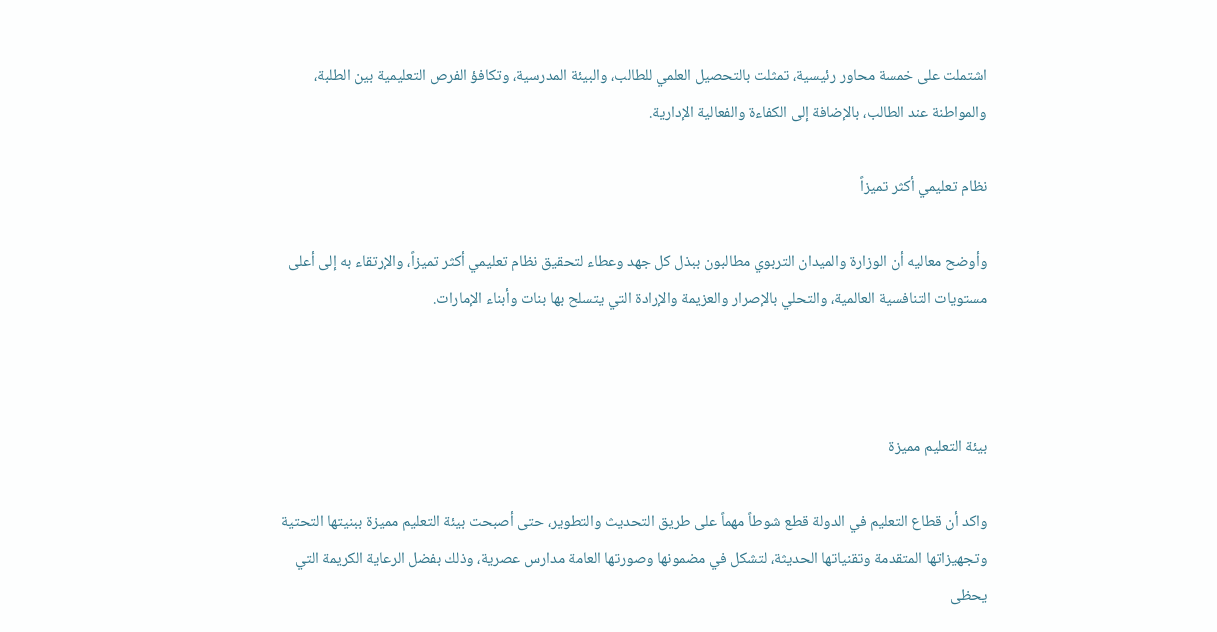اشتملت على خمسة محاور رئيسية، تمثلت بالتحصيل العلمي للطالب، والبيئة المدرسية، وتكافؤ الفرص التعليمية بين الطلبة، والمواطنة عند الطالب، بالإضافة إلى الكفاءة والفعالية الإدارية.

نظام تعليمي أكثر تميزاً

وأوضح معاليه أن الوزارة والميدان التربوي مطالبون ببذل كل جهد وعطاء لتحقيق نظام تعليمي أكثر تميزاً، والإرتقاء به إلى أعلى مستويات التنافسية العالمية، والتحلي بالإصرار والعزيمة والإرادة التي يتسلح بها بنات وأبناء الإمارات.



بيئة التعليم مميزة

واكد أن قطاع التعليم في الدولة قطع شوطاً مهماً على طريق التحديث والتطوير، حتى أصبحت بيئة التعليم مميزة ببنيتها التحتية وتجهيزاتها المتقدمة وتقنياتها الحديثة، لتشكل في مضمونها وصورتها العامة مدارس عصرية، وذلك بفضل الرعاية الكريمة التي يحظى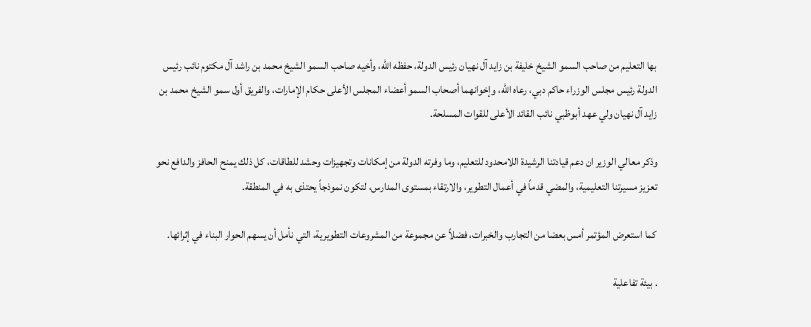بها التعليم من صاحب السمو الشيخ خليفة بن زايد آل نهيان رئيس الدولة، حفظه الله، وأخيه صاحب السمو الشيخ محمد بن راشد آل مكتوم نائب رئيس الدولة رئيس مجلس الوزراء حاكم دبي، رعاه الله، وإخوانهما أصحاب السمو أعضاء المجلس الأعلى حكام الإمارات، والفريق أول سمو الشيخ محمد بن زايد آل نهيان ولي عهد أبوظبي نائب القائد الأعلى للقوات المسلحة.

وذكر معالي الوزير ان دعم قيادتنا الرشيدة اللامحدود للتعليم، وما وفرته الدولة من إمكانات وتجهيزات وحشد للطاقات، كل ذلك يمنح الحافز والدافع نحو تعزيز مسيرتنا التعليمية، والمضي قدماً في أعمال التطوير، والارتقاء بمستوى المدارس، لتكون نموذجاً يحتذى به في المنطقة.

كما استعرض المؤتمر أمس بعضا من التجارب والخبرات، فضلاً عن مجموعة من المشروعات التطويرية، التي نأمل أن يسهم الحوار البناء في إثرائها.

. بيئة تفاعلية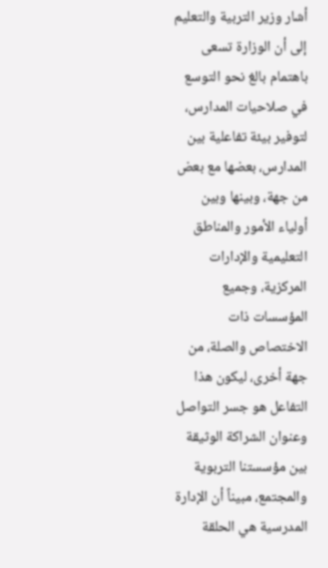أشار وزير التربية والتعليم إلى أن الوزارة تسعى باهتمام بالغ نحو التوسع في صلاحيات المدارس، لتوفير بيئة تفاعلية بين المدارس، بعضها مع بعض من جهة، وبينها وبين أولياء الأمور والمناطق التعليمية والإدارات المركزية، وجميع المؤسسات ذات الاختصاص والصلة، من جهة أخرى، ليكون هذا التفاعل هو جسر التواصل وعنوان الشراكة الوثيقة بين مؤسستنا التربوية والمجتمع، مبيناً أن الإدارة المدرسية هي الحلقة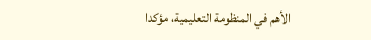الأهم في المنظومة التعليمية، مؤكدا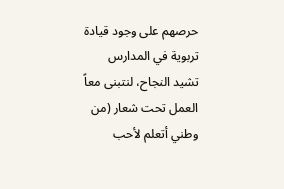حرصهم على وجود قيادة تربوية في المدارس تشيد النجاح، لنتبنى معاً العمل تحت شعار (من وطني أتعلم لأحب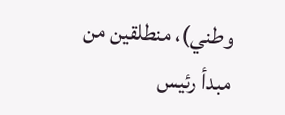وطني)، منطلقين من مبدأ رئيس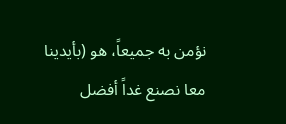نؤمن به جميعاً، هو (بأيدينا معا نصنع غداً أفضل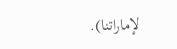لإماراتنا).